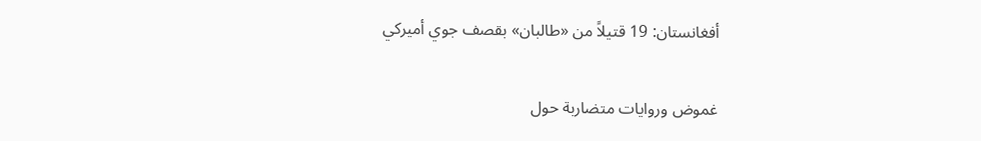أفغانستان: 19 قتيلاً من «طالبان» بقصف جوي أميركي

غموض وروايات متضاربة حول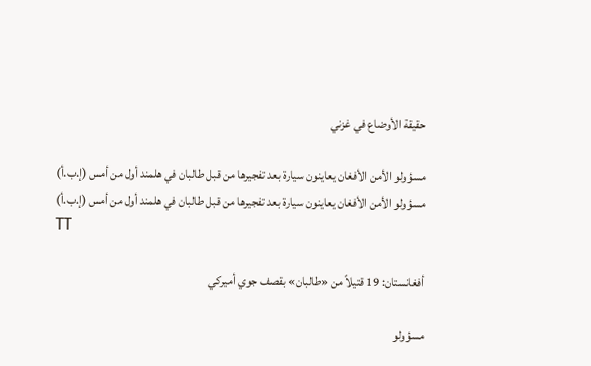حقيقة الأوضاع في غزني

مسؤولو الأمن الأفغان يعاينون سيارة بعد تفجيرها من قبل طالبان في هلمند أول من أمس (إ.ب.أ)
مسؤولو الأمن الأفغان يعاينون سيارة بعد تفجيرها من قبل طالبان في هلمند أول من أمس (إ.ب.أ)
TT

أفغانستان: 19 قتيلاً من «طالبان» بقصف جوي أميركي

مسؤولو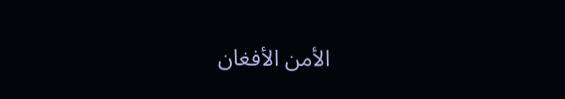الأمن الأفغان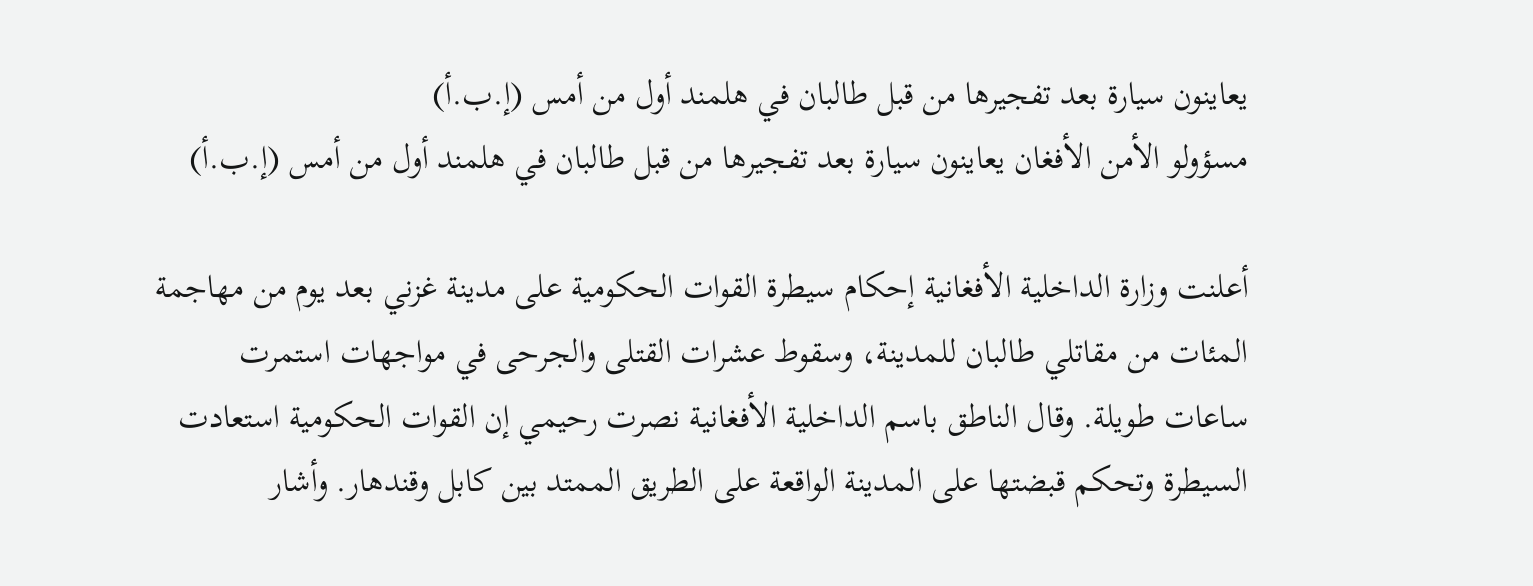يعاينون سيارة بعد تفجيرها من قبل طالبان في هلمند أول من أمس (إ.ب.أ)
مسؤولو الأمن الأفغان يعاينون سيارة بعد تفجيرها من قبل طالبان في هلمند أول من أمس (إ.ب.أ)

أعلنت وزارة الداخلية الأفغانية إحكام سيطرة القوات الحكومية على مدينة غزني بعد يوم من مهاجمة المئات من مقاتلي طالبان للمدينة، وسقوط عشرات القتلى والجرحى في مواجهات استمرت ساعات طويلة. وقال الناطق باسم الداخلية الأفغانية نصرت رحيمي إن القوات الحكومية استعادت السيطرة وتحكم قبضتها على المدينة الواقعة على الطريق الممتد بين كابل وقندهار. وأشار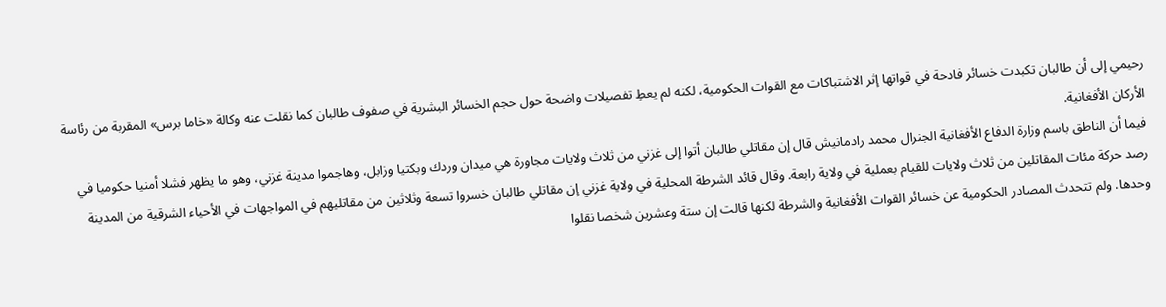رحيمي إلى أن طالبان تكبدت خسائر فادحة في قواتها إثر الاشتباكات مع القوات الحكومية، لكنه لم يعطِ تفصيلات واضحة حول حجم الخسائر البشرية في صفوف طالبان كما نقلت عنه وكالة «خاما برس» المقربة من رئاسة الأركان الأفغانية.
فيما أن الناطق باسم وزارة الدفاع الأفغانية الجنرال محمد رادمانيش قال إن مقاتلي طالبان أتوا إلى غزني من ثلاث ولايات مجاورة هي ميدان وردك وبكتيا وزابل، وهاجموا مدينة غزني، وهو ما يظهر فشلا أمنيا حكوميا في رصد حركة مئات المقاتلين من ثلاث ولايات للقيام بعملية في ولاية رابعة. وقال قائد الشرطة المحلية في ولاية غزني إن مقاتلي طالبان خسروا تسعة وثلاثين من مقاتليهم في المواجهات في الأحياء الشرقية من المدينة وحدها. ولم تتحدث المصادر الحكومية عن خسائر القوات الأفغانية والشرطة لكنها قالت إن ستة وعشرين شخصا نقلوا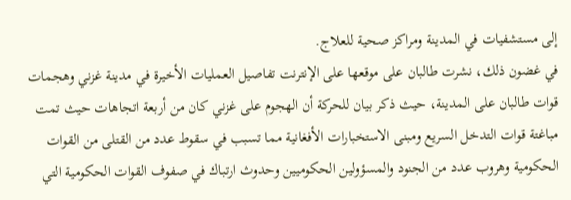إلى مستشفيات في المدينة ومراكز صحية للعلاج.
في غضون ذلك، نشرت طالبان على موقعها على الإنترنت تفاصيل العمليات الأخيرة في مدينة غزني وهجمات قوات طالبان على المدينة، حيث ذكر بيان للحركة أن الهجوم على غزني كان من أربعة اتجاهات حيث تمت مباغتة قوات التدخل السريع ومبنى الاستخبارات الأفغانية مما تسبب في سقوط عدد من القتلى من القوات الحكومية وهروب عدد من الجنود والمسؤولين الحكوميين وحدوث ارتباك في صفوف القوات الحكومية التي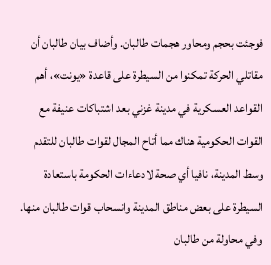فوجئت بحجم ومحاور هجمات طالبان. وأضاف بيان طالبان أن مقاتلي الحركة تمكنوا من السيطرة على قاعدة «يونت»، أهم القواعد العسكرية في مدينة غزني بعد اشتباكات عنيفة مع القوات الحكومية هناك مما أتاح المجال لقوات طالبان للتقدم وسط المدينة، نافيا أي صحة لادعاءات الحكومة باستعادة السيطرة على بعض مناطق المدينة وانسحاب قوات طالبان منها.
وفي محاولة من طالبان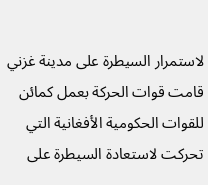لاستمرار السيطرة على مدينة غزني قامت قوات الحركة بعمل كمائن للقوات الحكومية الأفغانية التي تحركت لاستعادة السيطرة على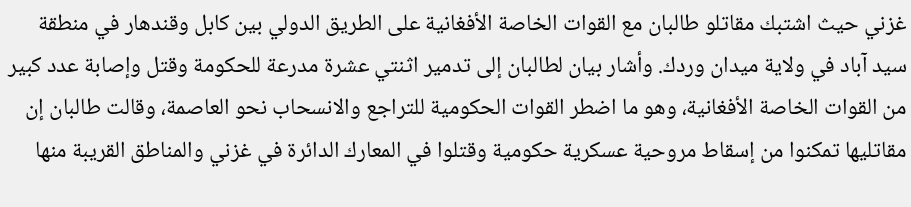غزني حيث اشتبك مقاتلو طالبان مع القوات الخاصة الأفغانية على الطريق الدولي بين كابل وقندهار في منطقة سيد آباد في ولاية ميدان وردك. وأشار بيان لطالبان إلى تدمير اثنتي عشرة مدرعة للحكومة وقتل وإصابة عدد كبير من القوات الخاصة الأفغانية، وهو ما اضطر القوات الحكومية للتراجع والانسحاب نحو العاصمة، وقالت طالبان إن مقاتليها تمكنوا من إسقاط مروحية عسكرية حكومية وقتلوا في المعارك الدائرة في غزني والمناطق القريبة منها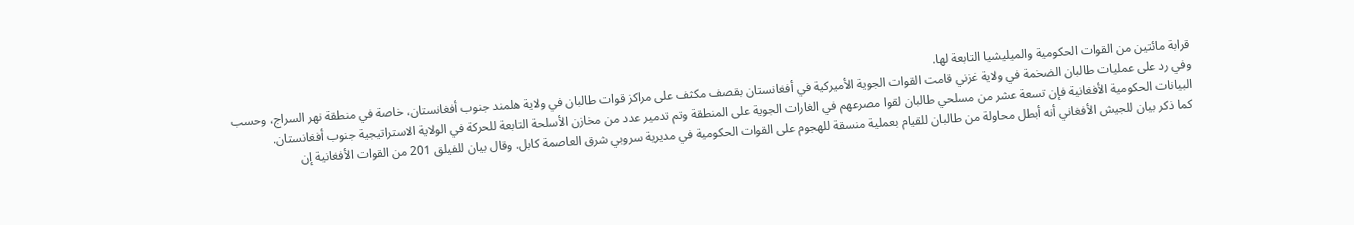قرابة مائتين من القوات الحكومية والميليشيا التابعة لها.
وفي رد على عمليات طالبان الضخمة في ولاية غزني قامت القوات الجوية الأميركية في أفغانستان بقصف مكثف على مراكز قوات طالبان في ولاية هلمند جنوب أفغانستان، خاصة في منطقة نهر السراج، وحسب البيانات الحكومية الأفغانية فإن تسعة عشر من مسلحي طالبان لقوا مصرعهم في الغارات الجوية على المنطقة وتم تدمير عدد من مخازن الأسلحة التابعة للحركة في الولاية الاستراتيجية جنوب أفغانستان.
كما ذكر بيان للجيش الأفغاني أنه أبطل محاولة من طالبان للقيام بعملية منسقة للهجوم على القوات الحكومية في مديرية سروبي شرق العاصمة كابل. وقال بيان للفيلق 201 من القوات الأفغانية إن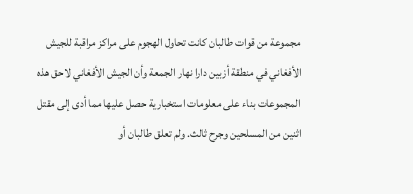مجموعة من قوات طالبان كانت تحاول الهجوم على مراكز مراقبة للجيش الأفغاني في منطقة أزبين دارا نهار الجمعة وأن الجيش الأفغاني لاحق هذه المجموعات بناء على معلومات استخبارية حصل عليها مما أدى إلى مقتل اثنين من المسلحين وجرح ثالث. ولم تعلق طالبان أو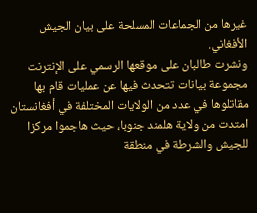غيرها من الجماعات المسلحة على بيان الجيش الأفغاني.
ونشرت طالبان على موقعها الرسمي على الإنترنت مجموعة بيانات تتحدث فيها عن عمليات قام بها مقاتلوها في عدد من الولايات المختلفة في أفغانستان امتدت من ولاية هلمند جنوبا، حيث هاجموا مركزا للجيش والشرطة في منطقة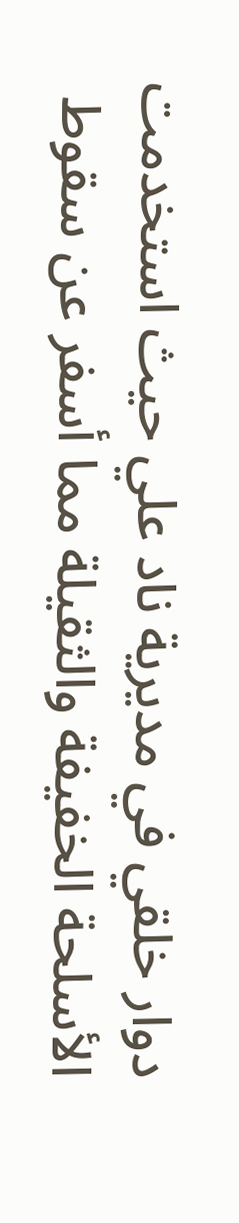دوار خلقي في مديرية ناد علي حيث استخدمت الأسلحة الخفيفة والثقيلة مما أسفر عن سقوط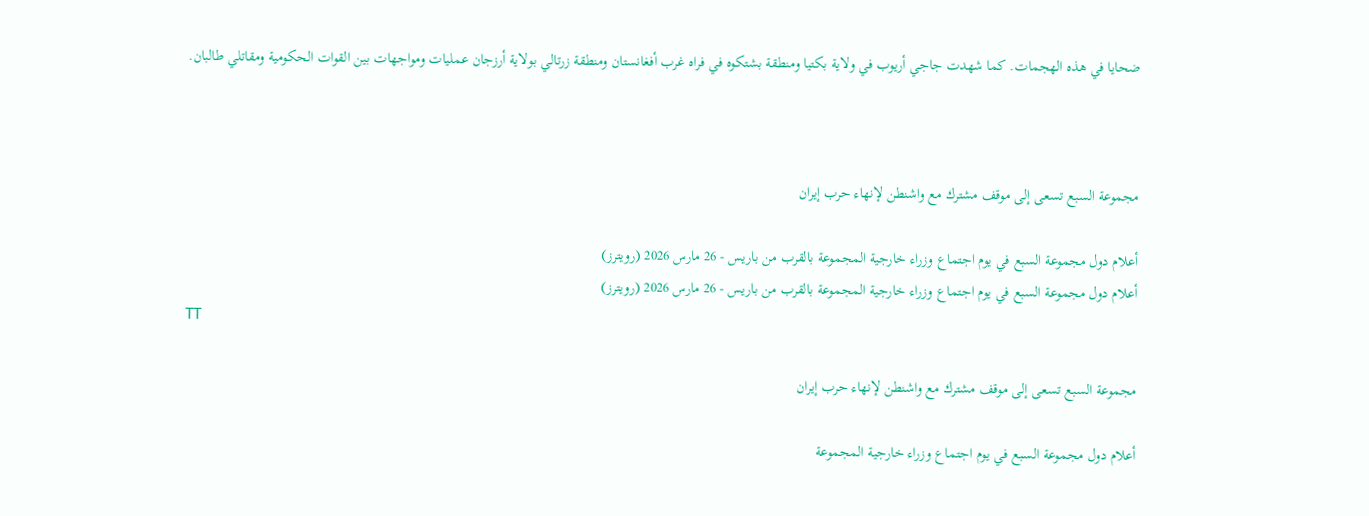ضحايا في هذه الهجمات. كما شهدت جاجي أريوب في ولاية بكتيا ومنطقة بشتكوه في فراه غرب أفغانستان ومنطقة زرتالي بولاية أرزجان عمليات ومواجهات بين القوات الحكومية ومقاتلي طالبان.



مجموعة السبع تسعى إلى موقف مشترك مع واشنطن لإنهاء حرب إيران

أعلام دول مجموعة السبع في يوم اجتماع وزراء خارجية المجموعة بالقرب من باريس - 26 مارس 2026 (رويترز)
أعلام دول مجموعة السبع في يوم اجتماع وزراء خارجية المجموعة بالقرب من باريس - 26 مارس 2026 (رويترز)
TT

مجموعة السبع تسعى إلى موقف مشترك مع واشنطن لإنهاء حرب إيران

أعلام دول مجموعة السبع في يوم اجتماع وزراء خارجية المجموعة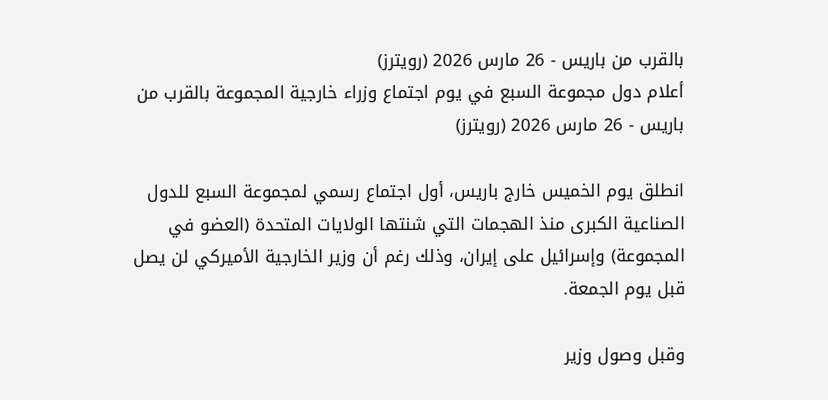بالقرب من باريس - 26 مارس 2026 (رويترز)
أعلام دول مجموعة السبع في يوم اجتماع وزراء خارجية المجموعة بالقرب من باريس - 26 مارس 2026 (رويترز)

انطلق يوم الخميس خارج باريس، أول اجتماع رسمي لمجموعة السبع للدول الصناعية الكبرى منذ الهجمات التي شنتها الولايات المتحدة (العضو في المجموعة) وإسرائيل على إيران، وذلك رغم أن وزير الخارجية الأميركي لن يصل قبل يوم الجمعة.

وقبل وصول وزير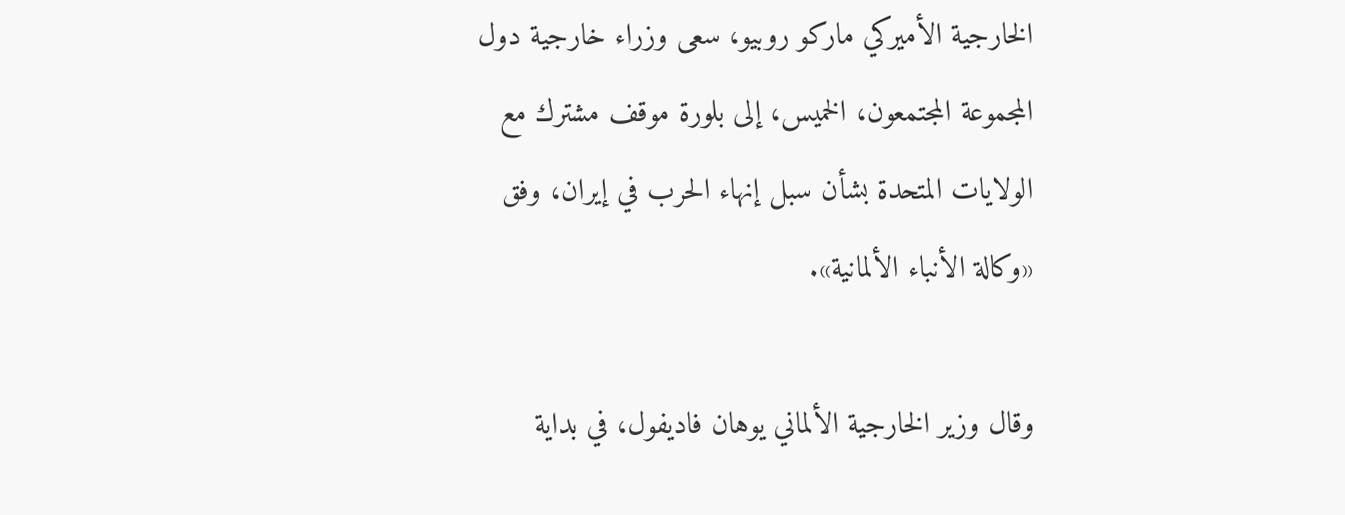الخارجية الأميركي ماركو روبيو، سعى وزراء خارجية دول المجموعة المجتمعون، الخميس، إلى بلورة موقف مشترك مع الولايات المتحدة بشأن سبل إنهاء الحرب في إيران، وفق «وكالة الأنباء الألمانية».

وقال وزير الخارجية الألماني يوهان فاديفول، في بداية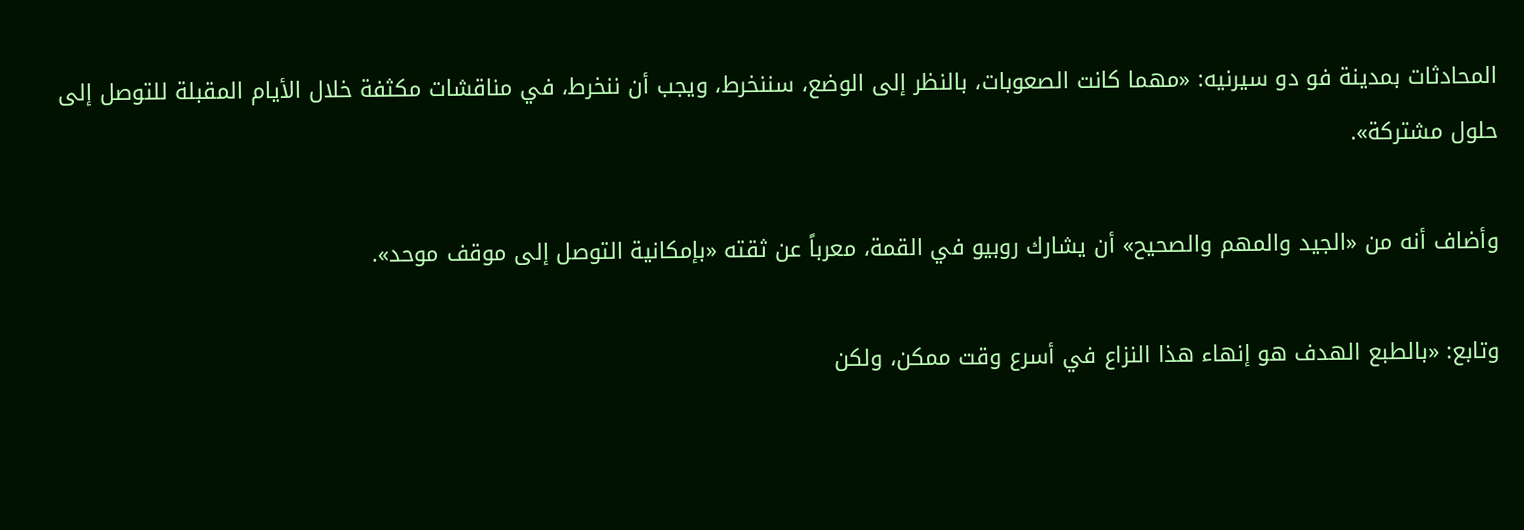المحادثات بمدينة فو دو سيرنيه: «مهما كانت الصعوبات، بالنظر إلى الوضع، سننخرط، ويجب أن ننخرط، في مناقشات مكثفة خلال الأيام المقبلة للتوصل إلى حلول مشتركة».

وأضاف أنه من «الجيد والمهم والصحيح» أن يشارك روبيو في القمة، معرباً عن ثقته «بإمكانية التوصل إلى موقف موحد».

وتابع: «بالطبع الهدف هو إنهاء هذا النزاع في أسرع وقت ممكن، ولكن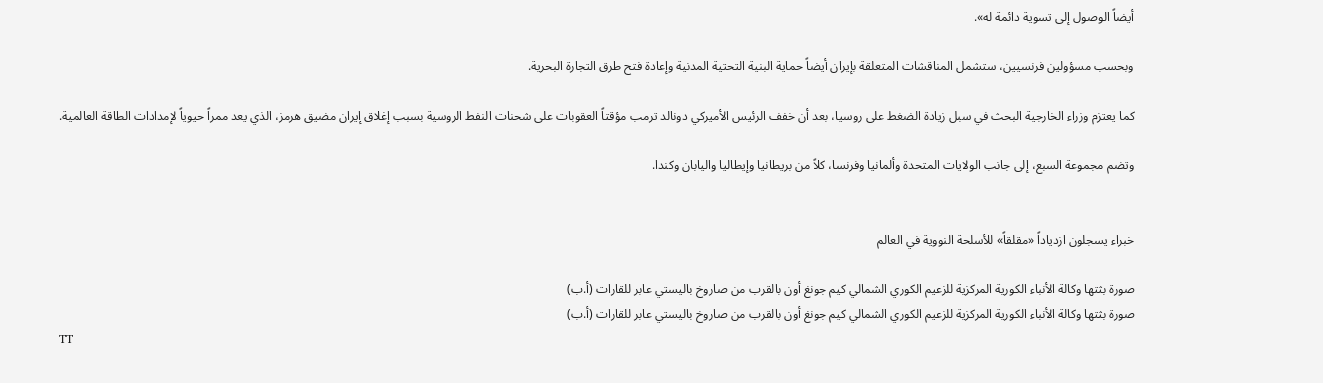أيضاً الوصول إلى تسوية دائمة له».

وبحسب مسؤولين فرنسيين، ستشمل المناقشات المتعلقة بإيران أيضاً حماية البنية التحتية المدنية وإعادة فتح طرق التجارة البحرية.

كما يعتزم وزراء الخارجية البحث في سبل زيادة الضغط على روسيا، بعد أن خفف الرئيس الأميركي دونالد ترمب مؤقتاً العقوبات على شحنات النفط الروسية بسبب إغلاق إيران مضيق هرمز، الذي يعد ممراً حيوياً لإمدادات الطاقة العالمية.

وتضم مجموعة السبع، إلى جانب الولايات المتحدة وألمانيا وفرنسا، كلاً من بريطانيا وإيطاليا واليابان وكندا.


خبراء يسجلون ازدياداً «مقلقاً» للأسلحة النووية في العالم

صورة بثتها وكالة الأنباء الكورية المركزية للزعيم الكوري الشمالي كيم جونغ أون بالقرب من صاروخ باليستي عابر للقارات (أ.ب)
صورة بثتها وكالة الأنباء الكورية المركزية للزعيم الكوري الشمالي كيم جونغ أون بالقرب من صاروخ باليستي عابر للقارات (أ.ب)
TT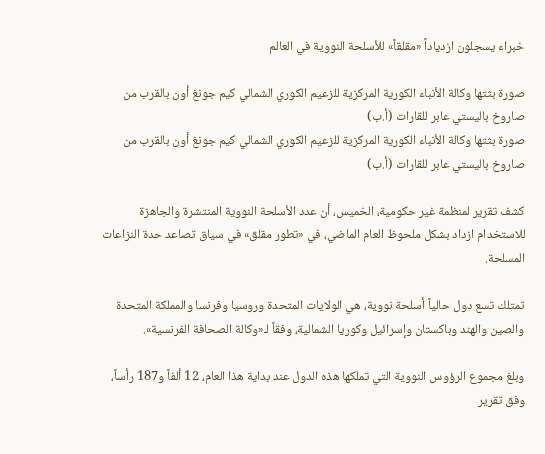خبراء يسجلون ازدياداً «مقلقاً» للأسلحة النووية في العالم

صورة بثتها وكالة الأنباء الكورية المركزية للزعيم الكوري الشمالي كيم جونغ أون بالقرب من صاروخ باليستي عابر للقارات (أ.ب)
صورة بثتها وكالة الأنباء الكورية المركزية للزعيم الكوري الشمالي كيم جونغ أون بالقرب من صاروخ باليستي عابر للقارات (أ.ب)

كشف تقرير لمنظمة غير حكومية، الخميس، أن عدد الأسلحة النووية المنتشرة والجاهزة للاستخدام ازداد بشكل ملحوظ العام الماضي، في «تطور مقلق» في سياق تصاعد حدة النزاعات المسلحة.

تمتلك تسع دول حالياً أسلحة نووية، هي الولايات المتحدة وروسيا وفرنسا والمملكة المتحدة والصين والهند وباكستان وإسرائيل وكوريا الشمالية، وفقاً لـ«وكالة الصحافة الفرنسية».

وبلغ مجموع الرؤوس النووية التي تملكها هذه الدول عند بداية هذا العام، 12 ألفاً و187 رأساً، وفق تقرير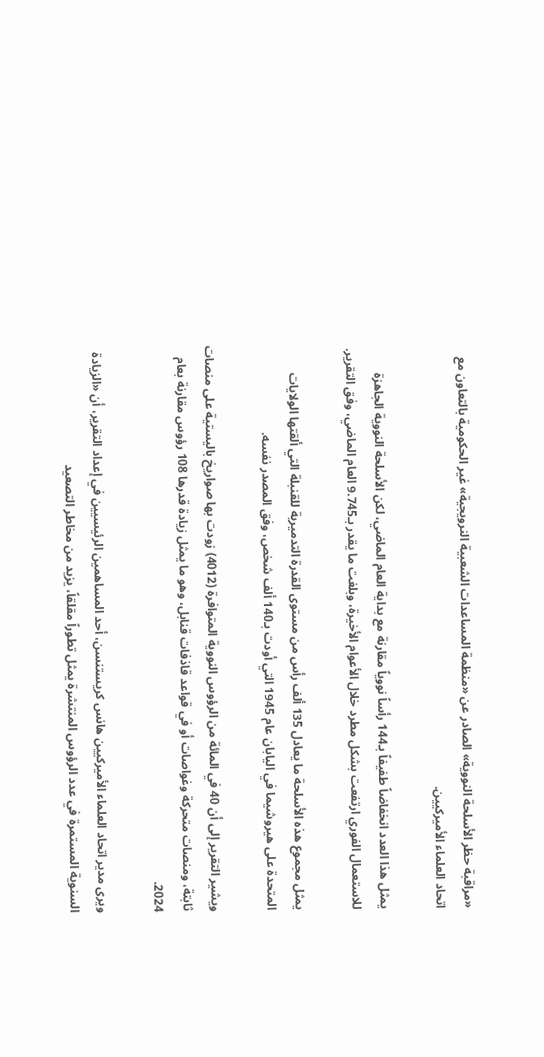«مراقبة حظر الأسلحة النووية» الصادر عن «منظمة المساعدات الشعبية النرويجية» غير الحكومية بالتعاون مع اتحاد العلماء الأميركيين.

يمثل هذا العدد انخفاضاً طفيفاً بـ144 رأساً نووياً مقارنة مع بداية العام الماضي، لكن الأسلحة النووية الجاهزة للاستعمال الفوري ارتفعت بشكل مطرد خلال الأعوام الأخيرة، وبلغت ما يقدر بـ9.745 العام الماضي، وفق التقرير.

يمثل مجموع هذه الأسلحة ما يعادل 135 ألف رأس من مستوى القدرة التدميرية للقنبلة التي ألقتها الولايات المتحدة على هيروشيما في اليابان عام 1945 التي أودت بـ140 ألف شخص، وفق المصدر نفسه.

ويشير التقرير إلى أن 40 في المائة من الرؤوس النووية المتوافرة (4012) زودت بها صواريخ باليستية على منصات ثابتة، ومنصات متحركة وغواصات أو في قواعد قاذفات قنابل، وهو ما يمثل زيادة قدرها 108 رؤوس مقارنة بعام 2024.

ويرى مدير اتحاد العلماء الأميركيين هانس كريستنسن، أحد المساهمين الرئيسيين في إعداد التقرير، أن «الزيادة السنوية المستمرة في عدد الرؤوس المنتشرة يمثل تطوراً مقلقاً، يزيد من مخاطر التصعيد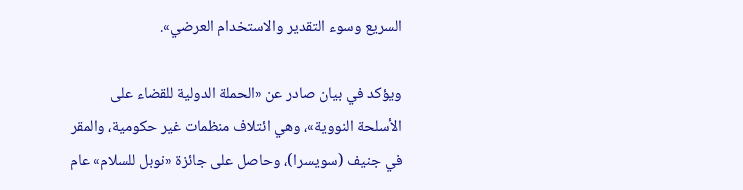السريع وسوء التقدير والاستخدام العرضي».

ويؤكد في بيان صادر عن «الحملة الدولية للقضاء على الأسلحة النووية»، وهي ائتلاف منظمات غير حكومية، والمقر في جنيف (سويسرا)، وحاصل على جائزة «نوبل للسلام» عام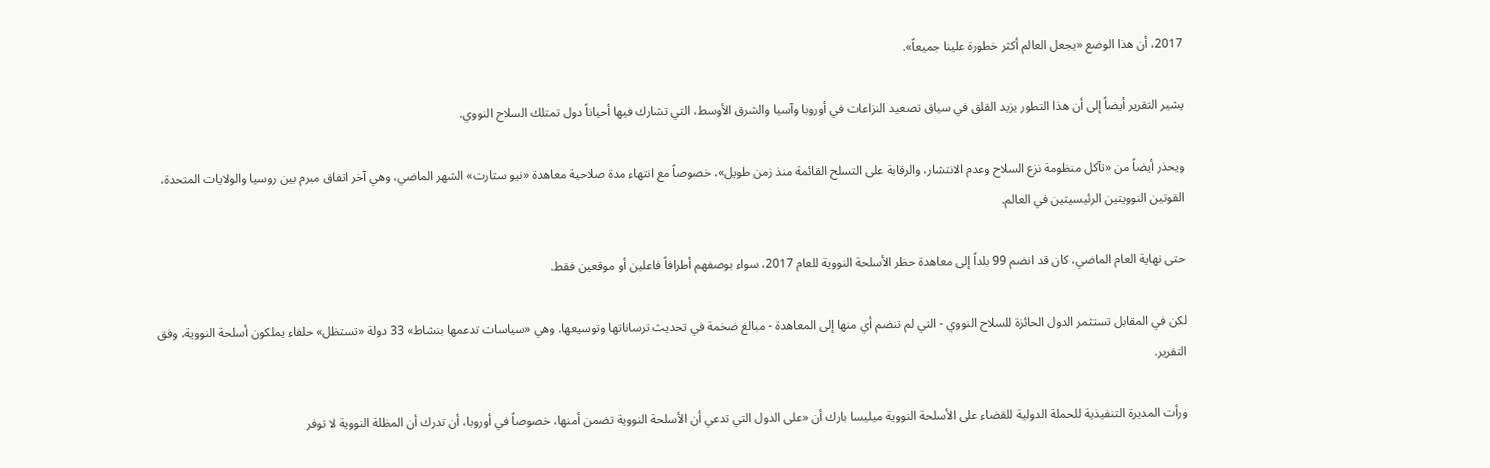2017، أن هذا الوضع «يجعل العالم أكثر خطورة علينا جميعاً».

يشير التقرير أيضاً إلى أن هذا التطور يزيد القلق في سياق تصعيد النزاعات في أوروبا وآسيا والشرق الأوسط، التي تشارك فيها أحياناً دول تمتلك السلاح النووي.

ويحذر أيضاً من «تآكل منظومة نزع السلاح وعدم الانتشار، والرقابة على التسلح القائمة منذ زمن طويل»، خصوصاً مع انتهاء مدة صلاحية معاهدة «نيو ستارت» الشهر الماضي، وهي آخر اتفاق مبرم بين روسيا والولايات المتحدة، القوتين النوويتين الرئيسيتين في العالم.

حتى نهاية العام الماضي، كان قد انضم 99 بلداً إلى معاهدة حظر الأسلحة النووية للعام 2017، سواء بوصفهم أطرافاً فاعلين أو موقعين فقط.

لكن في المقابل تستثمر الدول الحائزة للسلاح النووي - التي لم تنضم أي منها إلى المعاهدة - مبالغ ضخمة في تحديث ترساناتها وتوسيعها. وهي «سياسات تدعمها بنشاط» 33 دولة «تستظل» حلفاء يملكون أسلحة النووية، وفق التقرير.

ورأت المديرة التنفيذية للحملة الدولية للقضاء على الأسلحة النووية ميليسا بارك أن «على الدول التي تدعي أن الأسلحة النووية تضمن أمنها، خصوصاً في أوروبا، أن تدرك أن المظلة النووية لا توفر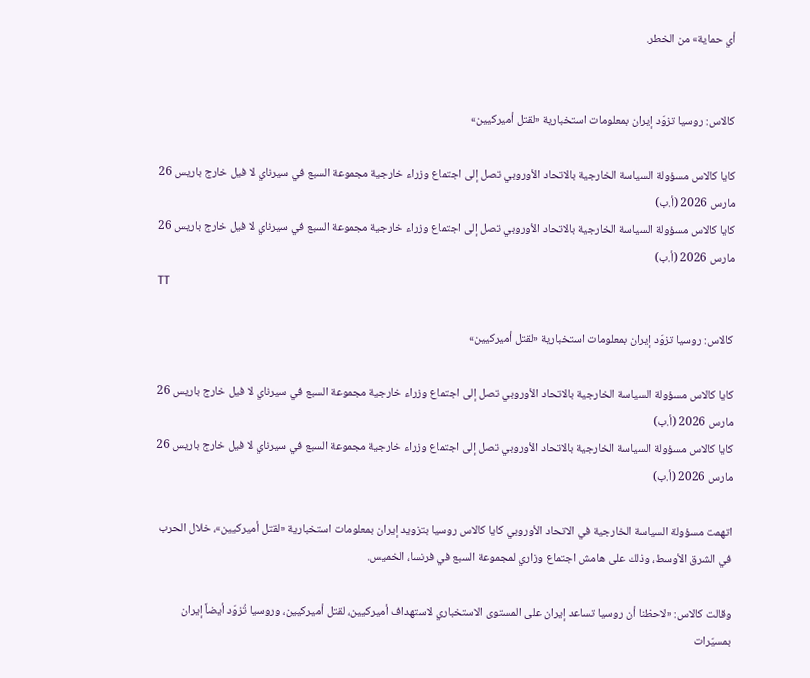أي حماية» من الخطر.


كالاس: روسيا تزوّد إيران بمعلومات استخبارية «لقتل أميركيين»

كايا كالاس مسؤولة السياسة الخارجية بالاتحاد الأوروبي تصل إلى اجتماع وزراء خارجية مجموعة السبع في سيرناي لا فيل خارج باريس 26 مارس 2026 (أ.ب)
كايا كالاس مسؤولة السياسة الخارجية بالاتحاد الأوروبي تصل إلى اجتماع وزراء خارجية مجموعة السبع في سيرناي لا فيل خارج باريس 26 مارس 2026 (أ.ب)
TT

كالاس: روسيا تزوّد إيران بمعلومات استخبارية «لقتل أميركيين»

كايا كالاس مسؤولة السياسة الخارجية بالاتحاد الأوروبي تصل إلى اجتماع وزراء خارجية مجموعة السبع في سيرناي لا فيل خارج باريس 26 مارس 2026 (أ.ب)
كايا كالاس مسؤولة السياسة الخارجية بالاتحاد الأوروبي تصل إلى اجتماع وزراء خارجية مجموعة السبع في سيرناي لا فيل خارج باريس 26 مارس 2026 (أ.ب)

اتهمت مسؤولة السياسة الخارجية في الاتحاد الأوروبي كايا كالاس روسيا بتزويد إيران بمعلومات استخبارية «لقتل أميركيين»، خلال الحرب في الشرق الأوسط، وذلك على هامش اجتماع وزاري لمجموعة السبع في فرنسا، الخميس.

وقالت كالاس: «لاحظنا أن روسيا تساعد إيران على المستوى الاستخباري لاستهداف أميركيين، لقتل أميركيين، وروسيا تُزوّد أيضاً إيران بمسيّرات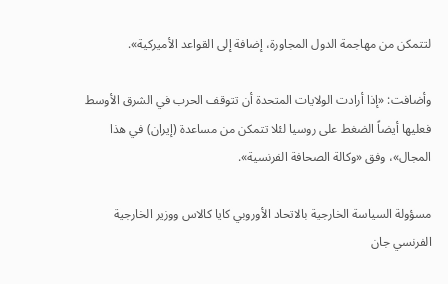لتتمكن من مهاجمة الدول المجاورة، إضافة إلى القواعد الأميركية».

وأضافت: «إذا أرادت الولايات المتحدة أن تتوقف الحرب في الشرق الأوسط فعليها أيضاً الضغط على روسيا لئلا تتمكن من مساعدة (إيران) في هذا المجال»، وفق «وكالة الصحافة الفرنسية».

مسؤولة السياسة الخارجية بالاتحاد الأوروبي كايا كالاس ووزير الخارجية الفرنسي جان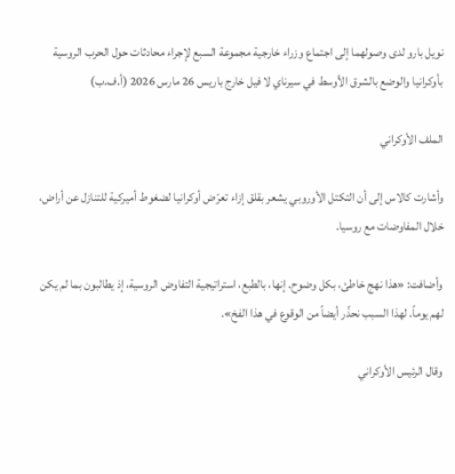نويل بارو لدى وصولهما إلى اجتماع وزراء خارجية مجموعة السبع لإجراء محادثات حول الحرب الروسية بأوكرانيا والوضع بالشرق الأوسط في سيرناي لا فيل خارج باريس 26 مارس 2026 (أ.ف.ب)

الملف الأوكراني

وأشارت كالاس إلى أن التكتل الأوروبي يشعر بقلق إزاء تعرّض أوكرانيا لضغوط أميركية للتنازل عن أراض، خلال المفاوضات مع روسيا.

وأضافت: «هذا نهج خاطئ، بكل وضوح. إنها، بالطبع، استراتيجية التفاوض الروسية، إذ يطالبون بما لم يكن لهم يوماً. لهذا السبب نحذّر أيضاً من الوقوع في هذا الفخ».

وقال الرئيس الأوكراني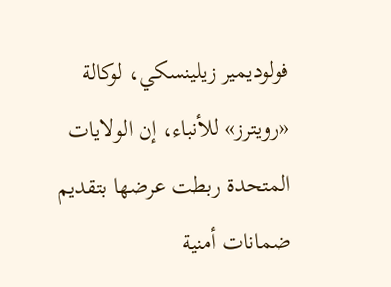فولوديمير زيلينسكي، لوكالة «رويترز» للأنباء، إن الولايات المتحدة ربطت عرضها بتقديم ضمانات أمنية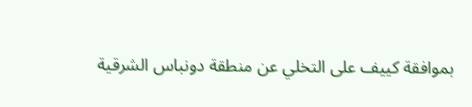بموافقة كييف على التخلي عن منطقة دونباس الشرقية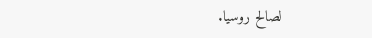لصالح روسيا.